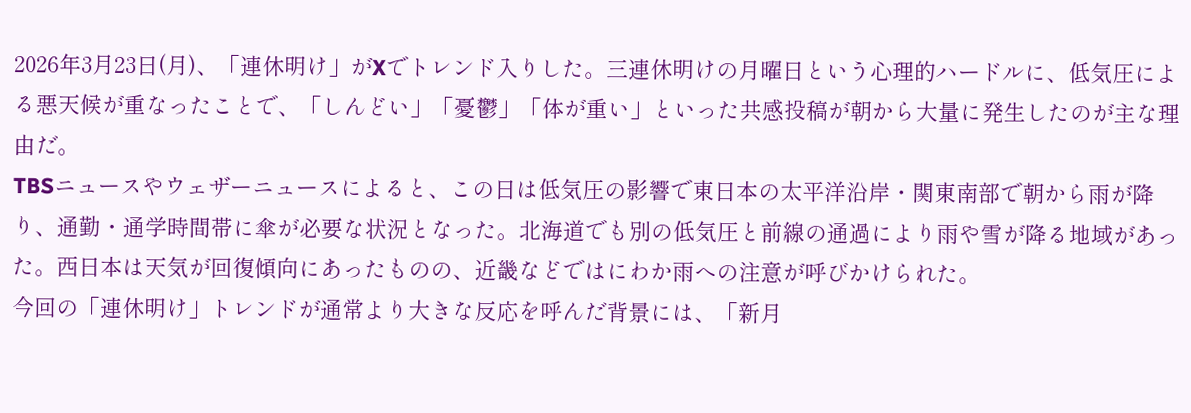2026年3月23日(月)、「連休明け」がXでトレンド入りした。三連休明けの月曜日という心理的ハードルに、低気圧による悪天候が重なったことで、「しんどい」「憂鬱」「体が重い」といった共感投稿が朝から大量に発生したのが主な理由だ。
TBSニュースやウェザーニュースによると、この日は低気圧の影響で東日本の太平洋沿岸・関東南部で朝から雨が降り、通勤・通学時間帯に傘が必要な状況となった。北海道でも別の低気圧と前線の通過により雨や雪が降る地域があった。西日本は天気が回復傾向にあったものの、近畿などではにわか雨への注意が呼びかけられた。
今回の「連休明け」トレンドが通常より大きな反応を呼んだ背景には、「新月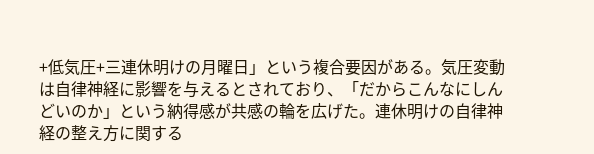+低気圧+三連休明けの月曜日」という複合要因がある。気圧変動は自律神経に影響を与えるとされており、「だからこんなにしんどいのか」という納得感が共感の輪を広げた。連休明けの自律神経の整え方に関する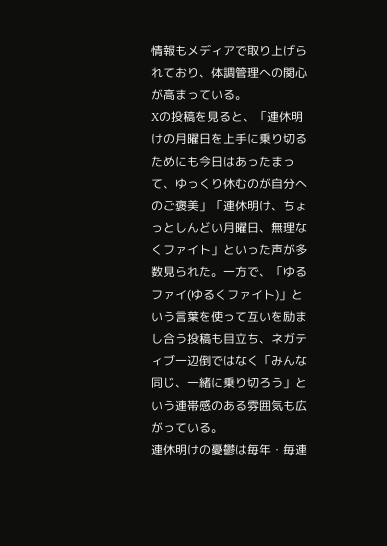情報もメディアで取り上げられており、体調管理への関心が高まっている。
Xの投稿を見ると、「連休明けの月曜日を上手に乗り切るためにも今日はあったまって、ゆっくり休むのが自分へのご褒美」「連休明け、ちょっとしんどい月曜日、無理なくファイト」といった声が多数見られた。一方で、「ゆるファイ(ゆるくファイト)」という言葉を使って互いを励まし合う投稿も目立ち、ネガティブ一辺倒ではなく「みんな同じ、一緒に乗り切ろう」という連帯感のある雰囲気も広がっている。
連休明けの憂鬱は毎年・毎連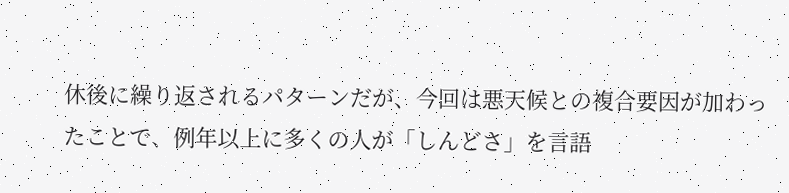休後に繰り返されるパターンだが、今回は悪天候との複合要因が加わったことで、例年以上に多くの人が「しんどさ」を言語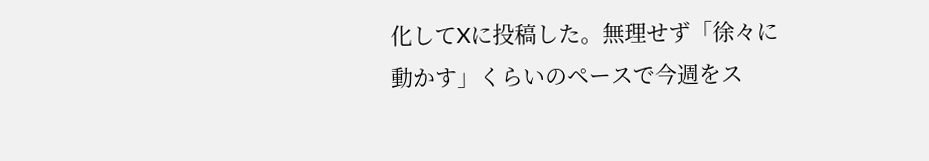化してXに投稿した。無理せず「徐々に動かす」くらいのペースで今週をス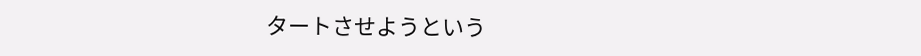タートさせようという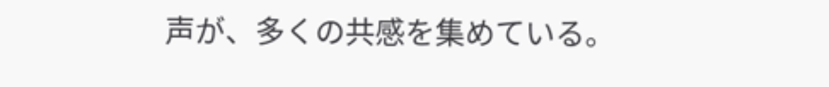声が、多くの共感を集めている。